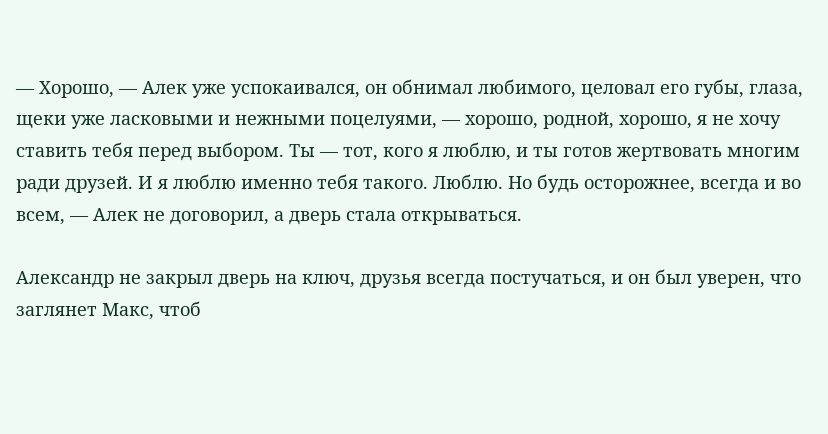— Хорошо, — Алек уже успокаивался, он обнимал любимого, целовал его губы, глаза, щеки уже ласковыми и нежными поцелуями, — хорошо, родной, хорошо, я не хочу ставить тебя перед выбором. Ты — тот, кого я люблю, и ты готов жертвовать многим ради друзей. И я люблю именно тебя такого. Люблю. Но будь осторожнее, всегда и во всем, — Алек не договорил, а дверь стала открываться.

Александр не закрыл дверь на ключ, друзья всегда постучаться, и он был уверен, что заглянет Макс, чтоб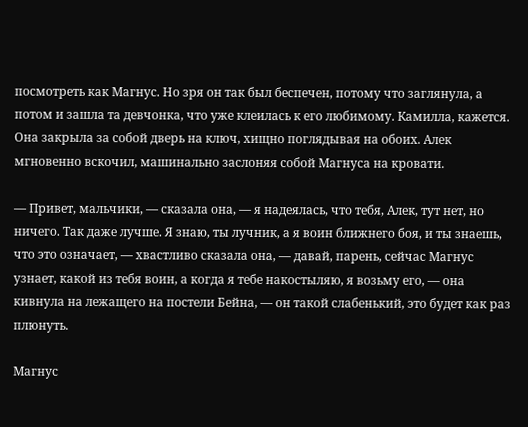посмотреть как Магнус. Но зря он так был беспечен, потому что заглянула, а потом и зашла та девчонка, что уже клеилась к его любимому. Камилла, кажется. Она закрыла за собой дверь на ключ, хищно поглядывая на обоих. Алек мгновенно вскочил, машинально заслоняя собой Магнуса на кровати.

— Привет, мальчики, — сказала она, — я надеялась, что тебя, Алек, тут нет, но ничего. Так даже лучше. Я знаю, ты лучник, а я воин ближнего боя, и ты знаешь, что это означает, — хвастливо сказала она, — давай, парень, сейчас Магнус узнает, какой из тебя воин, а когда я тебе накостыляю, я возьму его, — она кивнула на лежащего на постели Бейна, — он такой слабенький, это будет как раз плюнуть.

Магнус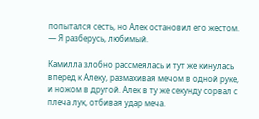попытался сесть, но Алек остановил его жестом. — Я разберусь, любимый.

Камилла злобно рассмеялась и тут же кинулась вперед к Алеку, размахивая мечом в одной руке, и ножом в другой. Алек в ту же секунду сорвал с плеча лук, отбивая удар меча.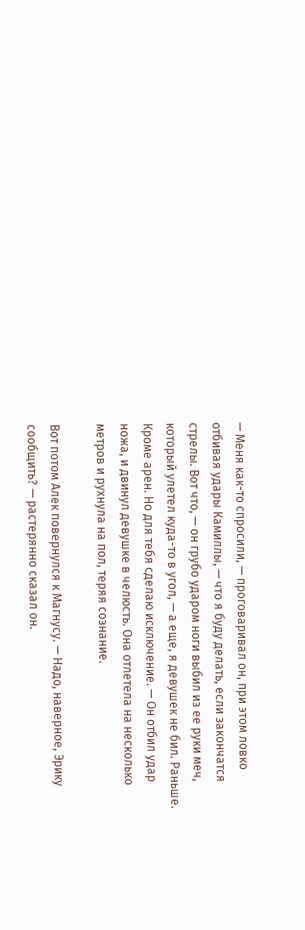— Меня как-то спросили, — проговаривал он, при этом ловко отбивая удары Камиллы, — что я буду делать, если закончатся стрелы. Вот что, — он грубо ударом ноги выбил из ее руки меч, который улетел куда-то в угол, — а еще, я девушек не бил. Раньше. Кроме арен. Но для тебя сделаю исключение. — Он отбил удар ножа, и двинул девушке в челюсть. Она отлетела на несколько метров и рухнула на пол, теряя сознание.

Вот потом Алек повернулся к Магнусу. — Надо, наверное, Эрику сообщить? — растерянно сказал он.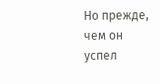Но прежде, чем он успел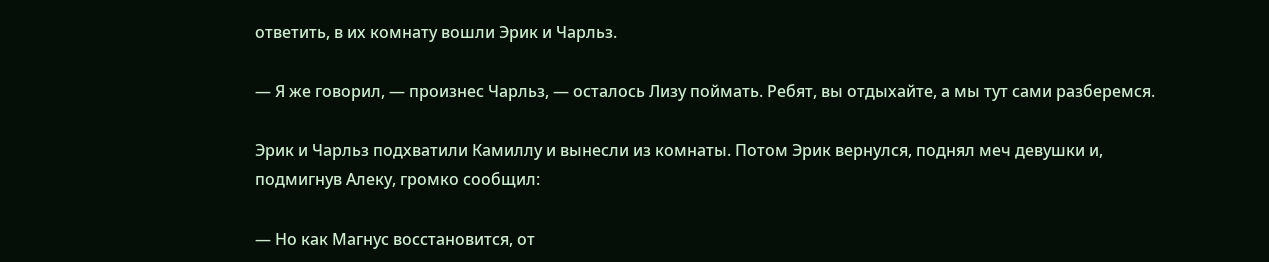ответить, в их комнату вошли Эрик и Чарльз.

— Я же говорил, — произнес Чарльз, — осталось Лизу поймать. Ребят, вы отдыхайте, а мы тут сами разберемся.

Эрик и Чарльз подхватили Камиллу и вынесли из комнаты. Потом Эрик вернулся, поднял меч девушки и, подмигнув Алеку, громко сообщил:

— Но как Магнус восстановится, от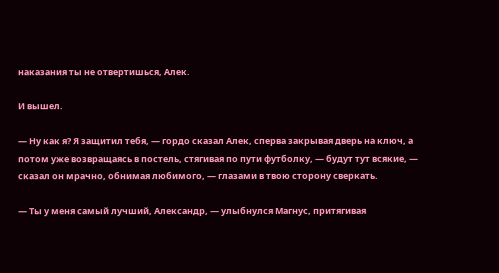наказания ты не отвертишься, Алек.

И вышел.

— Ну как я? Я защитил тебя, — гордо сказал Алек, сперва закрывая дверь на ключ, а потом уже возвращаясь в постель, стягивая по пути футболку, — будут тут всякие, — сказал он мрачно, обнимая любимого, — глазами в твою сторону сверкать.

— Ты у меня самый лучший, Александр, — улыбнулся Магнус, притягивая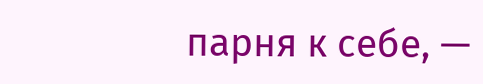парня к себе, —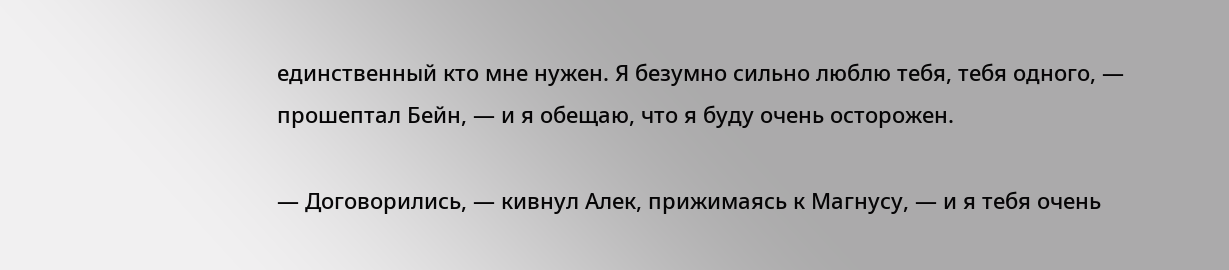единственный кто мне нужен. Я безумно сильно люблю тебя, тебя одного, — прошептал Бейн, — и я обещаю, что я буду очень осторожен.

— Договорились, — кивнул Алек, прижимаясь к Магнусу, — и я тебя очень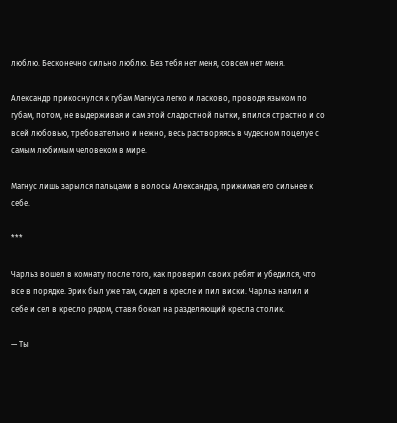люблю. Бесконечно сильно люблю. Без тебя нет меня, совсем нет меня.

Александр прикоснулся к губам Магнуса легко и ласково, проводя языком по губам, потом, не выдерживая и сам этой сладостной пытки, впился страстно и со всей любовью, требовательно и нежно, весь растворяясь в чудесном поцелуе с самым любимым человеком в мире.

Магнус лишь зарылся пальцами в волосы Александра, прижимая его сильнее к себе.

***

Чарльз вошел в комнату после того, как проверил своих ребят и убедился, что все в порядке. Эрик был уже там, сидел в кресле и пил виски. Чарльз налил и себе и сел в кресло рядом, ставя бокал на разделяющий кресла столик.

— Ты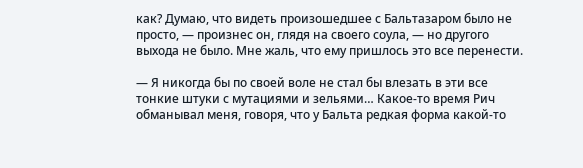как? Думаю, что видеть произошедшее с Бальтазаром было не просто, — произнес он, глядя на своего соула, — но другого выхода не было. Мне жаль, что ему пришлось это все перенести.

— Я никогда бы по своей воле не стал бы влезать в эти все тонкие штуки с мутациями и зельями… Какое-то время Рич обманывал меня, говоря, что у Бальта редкая форма какой-то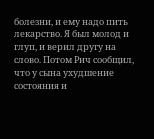болезни, и ему надо пить лекарство. Я был молод и глуп, и верил другу на слово. Потом Рич сообщил, что у сына ухудшение состояния и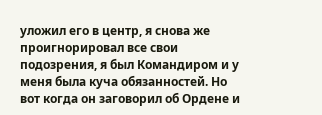уложил его в центр, я снова же проигнорировал все свои подозрения, я был Командиром и у меня была куча обязанностей. Но вот когда он заговорил об Ордене и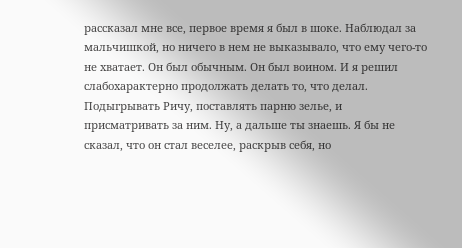рассказал мне все, первое время я был в шоке. Наблюдал за мальчишкой, но ничего в нем не выказывало, что ему чего-то не хватает. Он был обычным. Он был воином. И я решил слабохарактерно продолжать делать то, что делал. Подыгрывать Ричу, поставлять парню зелье, и присматривать за ним. Ну, а дальше ты знаешь. Я бы не сказал, что он стал веселее, раскрыв себя, но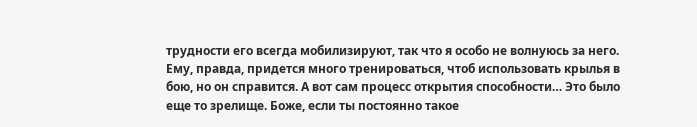трудности его всегда мобилизируют, так что я особо не волнуюсь за него. Ему, правда, придется много тренироваться, чтоб использовать крылья в бою, но он справится. А вот сам процесс открытия способности… Это было еще то зрелище. Боже, если ты постоянно такое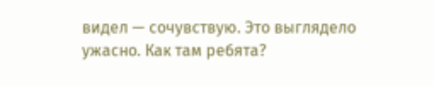видел — сочувствую. Это выглядело ужасно. Как там ребята?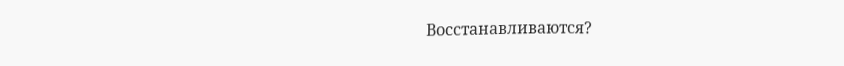Восстанавливаются?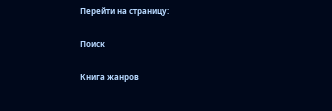Перейти на страницу:

Поиск

Книга жанров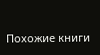Похожие книги